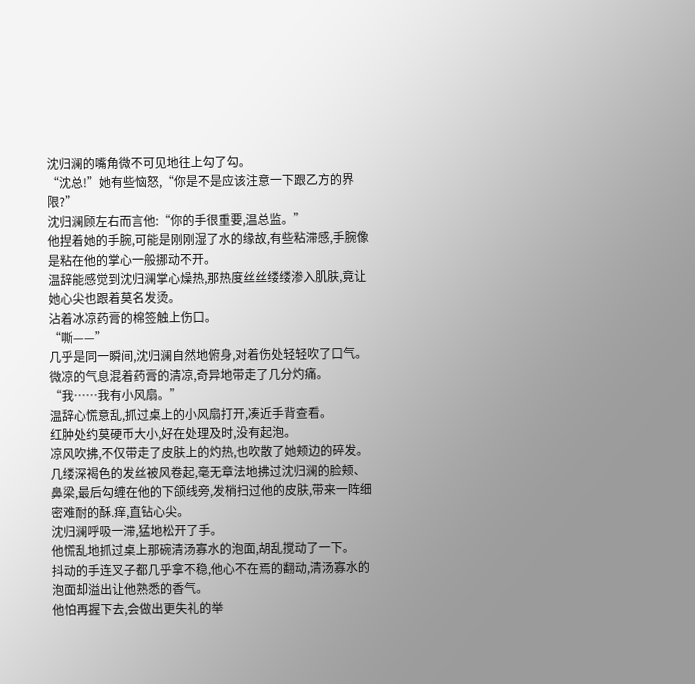沈归澜的嘴角微不可见地往上勾了勾。
“沈总!”她有些恼怒,“你是不是应该注意一下跟乙方的界限?”
沈归澜顾左右而言他:“你的手很重要,温总监。”
他捏着她的手腕,可能是刚刚湿了水的缘故,有些粘滞感,手腕像是粘在他的掌心一般挪动不开。
温辞能感觉到沈归澜掌心燥热,那热度丝丝缕缕渗入肌肤,竟让她心尖也跟着莫名发烫。
沾着冰凉药膏的棉签触上伤口。
“嘶——”
几乎是同一瞬间,沈归澜自然地俯身,对着伤处轻轻吹了口气。
微凉的气息混着药膏的清凉,奇异地带走了几分灼痛。
“我……我有小风扇。”
温辞心慌意乱,抓过桌上的小风扇打开,凑近手背查看。
红肿处约莫硬币大小,好在处理及时,没有起泡。
凉风吹拂,不仅带走了皮肤上的灼热,也吹散了她颊边的碎发。
几缕深褐色的发丝被风卷起,毫无章法地拂过沈归澜的脸颊、鼻梁,最后勾缠在他的下颌线旁,发梢扫过他的皮肤,带来一阵细密难耐的酥.痒,直钻心尖。
沈归澜呼吸一滞,猛地松开了手。
他慌乱地抓过桌上那碗清汤寡水的泡面,胡乱搅动了一下。
抖动的手连叉子都几乎拿不稳,他心不在焉的翻动,清汤寡水的泡面却溢出让他熟悉的香气。
他怕再握下去,会做出更失礼的举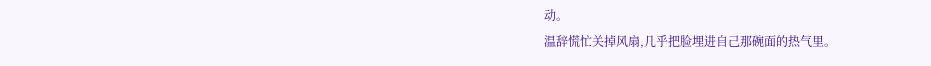动。
温辞慌忙关掉风扇,几乎把脸埋进自己那碗面的热气里。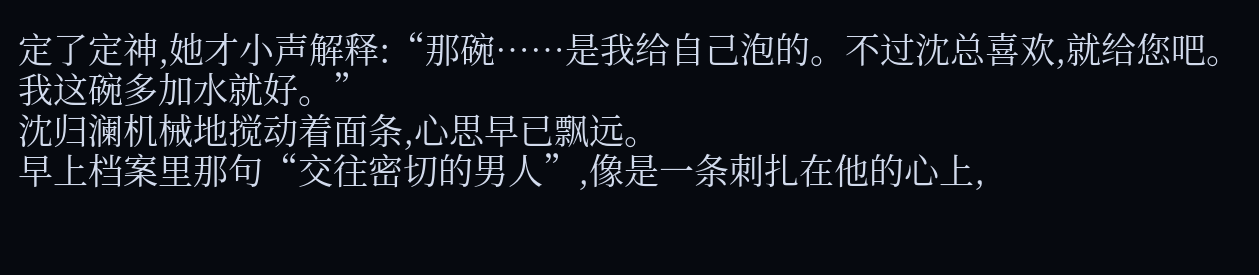定了定神,她才小声解释:“那碗……是我给自己泡的。不过沈总喜欢,就给您吧。我这碗多加水就好。”
沈归澜机械地搅动着面条,心思早已飘远。
早上档案里那句“交往密切的男人”,像是一条刺扎在他的心上,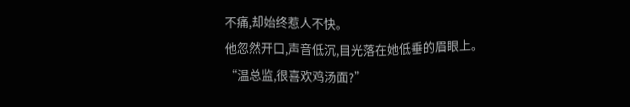不痛,却始终惹人不快。
他忽然开口,声音低沉,目光落在她低垂的眉眼上。
“温总监,很喜欢鸡汤面?”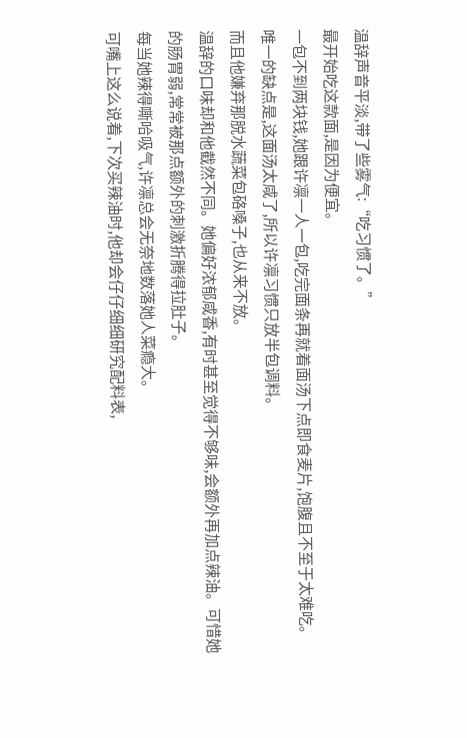温辞声音平淡,带了些雾气:“吃习惯了。”
最开始吃这款面,是因为便宜。
一包不到两块钱,她跟许凛一人一包,吃完面条再就着面汤下点即食麦片,饱腹且不至于太难吃。
唯一的缺点是,这面汤太咸了,所以许凛习惯只放半包调料。
而且他嫌弃那脱水蔬菜包硌嗓子,也从来不放。
温辞的口味却和他截然不同。她偏好浓郁咸香,有时甚至觉得不够味,会额外再加点辣油。可惜她的肠胃弱,常常被那点额外的刺激折腾得拉肚子。
每当她辣得嘶哈吸气,许凛总会无奈地数落她人菜瘾大。
可嘴上这么说着,下次买辣油时,他却会仔仔细细研究配料表,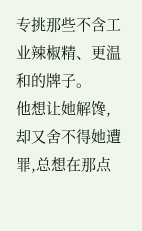专挑那些不含工业辣椒精、更温和的牌子。
他想让她解馋,却又舍不得她遭罪,总想在那点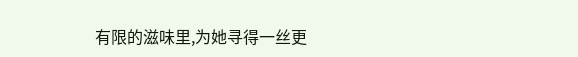有限的滋味里,为她寻得一丝更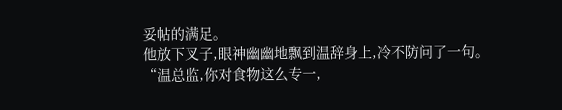妥帖的满足。
他放下叉子,眼神幽幽地飘到温辞身上,冷不防问了一句。
“温总监,你对食物这么专一,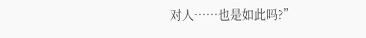对人……也是如此吗?”